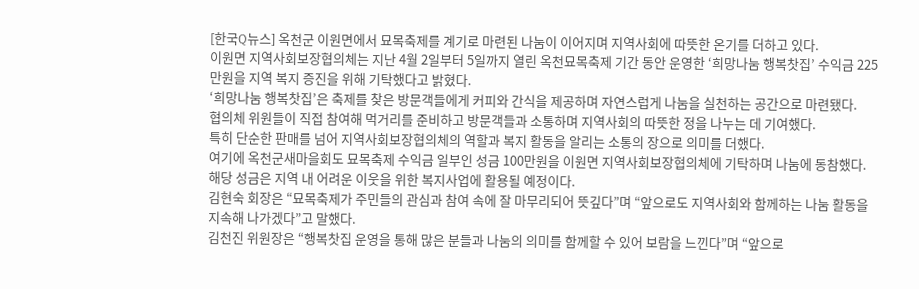[한국Q뉴스] 옥천군 이원면에서 묘목축제를 계기로 마련된 나눔이 이어지며 지역사회에 따뜻한 온기를 더하고 있다.
이원면 지역사회보장협의체는 지난 4월 2일부터 5일까지 열린 옥천묘목축제 기간 동안 운영한 ‘희망나눔 행복찻집’ 수익금 225만원을 지역 복지 증진을 위해 기탁했다고 밝혔다.
‘희망나눔 행복찻집’은 축제를 찾은 방문객들에게 커피와 간식을 제공하며 자연스럽게 나눔을 실천하는 공간으로 마련됐다.
협의체 위원들이 직접 참여해 먹거리를 준비하고 방문객들과 소통하며 지역사회의 따뜻한 정을 나누는 데 기여했다.
특히 단순한 판매를 넘어 지역사회보장협의체의 역할과 복지 활동을 알리는 소통의 장으로 의미를 더했다.
여기에 옥천군새마을회도 묘목축제 수익금 일부인 성금 100만원을 이원면 지역사회보장협의체에 기탁하며 나눔에 동참했다.
해당 성금은 지역 내 어려운 이웃을 위한 복지사업에 활용될 예정이다.
김현숙 회장은 “묘목축제가 주민들의 관심과 참여 속에 잘 마무리되어 뜻깊다”며 “앞으로도 지역사회와 함께하는 나눔 활동을 지속해 나가겠다”고 말했다.
김천진 위원장은 “행복찻집 운영을 통해 많은 분들과 나눔의 의미를 함께할 수 있어 보람을 느낀다”며 “앞으로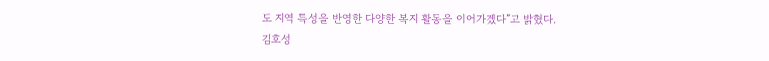도 지역 특성을 반영한 다양한 복지 활동을 이어가겠다”고 밝혔다.
김호성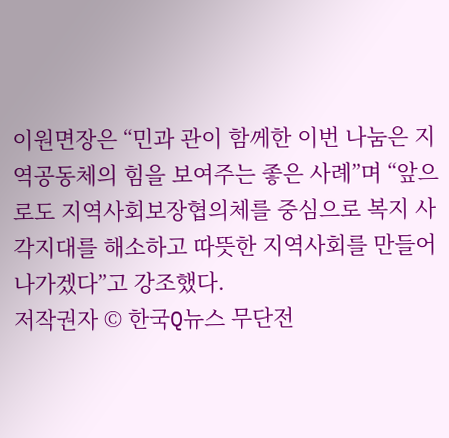이원면장은 “민과 관이 함께한 이번 나눔은 지역공동체의 힘을 보여주는 좋은 사례”며 “앞으로도 지역사회보장협의체를 중심으로 복지 사각지대를 해소하고 따뜻한 지역사회를 만들어 나가겠다”고 강조했다.
저작권자 © 한국Q뉴스 무단전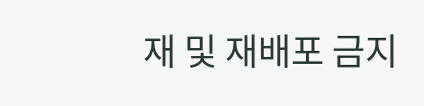재 및 재배포 금지